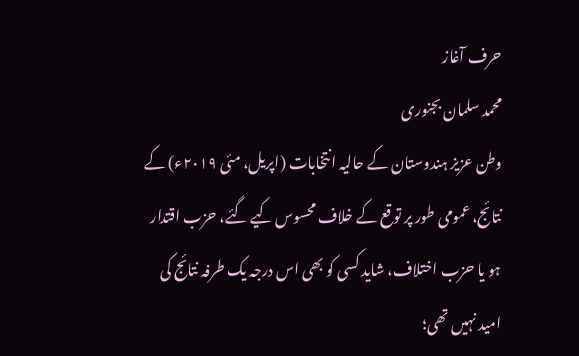حرف آغاز
محمد سلمان بجنوری
وطن عزیز ہندوستان کے حالیہ انتخابات (اپریل، مئی ۲۰۱۹ء) کے نتائج، عمومی طور پر توقع کے خلاف محسوس کیے گئے، حزب اقتدار ہو یا حزب اختلاف، شاید کسی کو بھی اس درجہ یک طرفہ نتائج کی امید نہیں تھی؛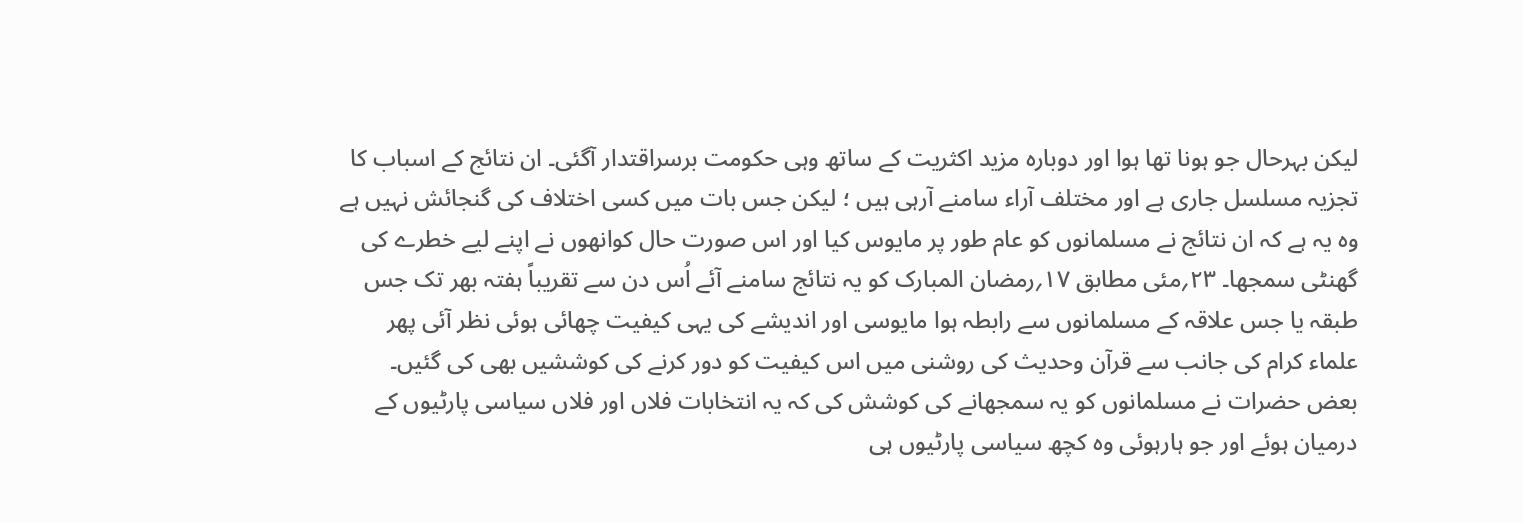لیکن بہرحال جو ہونا تھا ہوا اور دوبارہ مزید اکثریت کے ساتھ وہی حکومت برسراقتدار آگئی۔ ان نتائج کے اسباب کا تجزیہ مسلسل جاری ہے اور مختلف آراء سامنے آرہی ہیں ؛ لیکن جس بات میں کسی اختلاف کی گنجائش نہیں ہے وہ یہ ہے کہ ان نتائج نے مسلمانوں کو عام طور پر مایوس کیا اور اس صورت حال کوانھوں نے اپنے لیے خطرے کی گھنٹی سمجھا۔ ۲۳؍مئی مطابق ۱۷؍رمضان المبارک کو یہ نتائج سامنے آئے اُس دن سے تقریباً ہفتہ بھر تک جس طبقہ یا جس علاقہ کے مسلمانوں سے رابطہ ہوا مایوسی اور اندیشے کی یہی کیفیت چھائی ہوئی نظر آئی پھر علماء کرام کی جانب سے قرآن وحدیث کی روشنی میں اس کیفیت کو دور کرنے کی کوششیں بھی کی گئیں۔
بعض حضرات نے مسلمانوں کو یہ سمجھانے کی کوشش کی کہ یہ انتخابات فلاں اور فلاں سیاسی پارٹیوں کے درمیان ہوئے اور جو ہارہوئی وہ کچھ سیاسی پارٹیوں ہی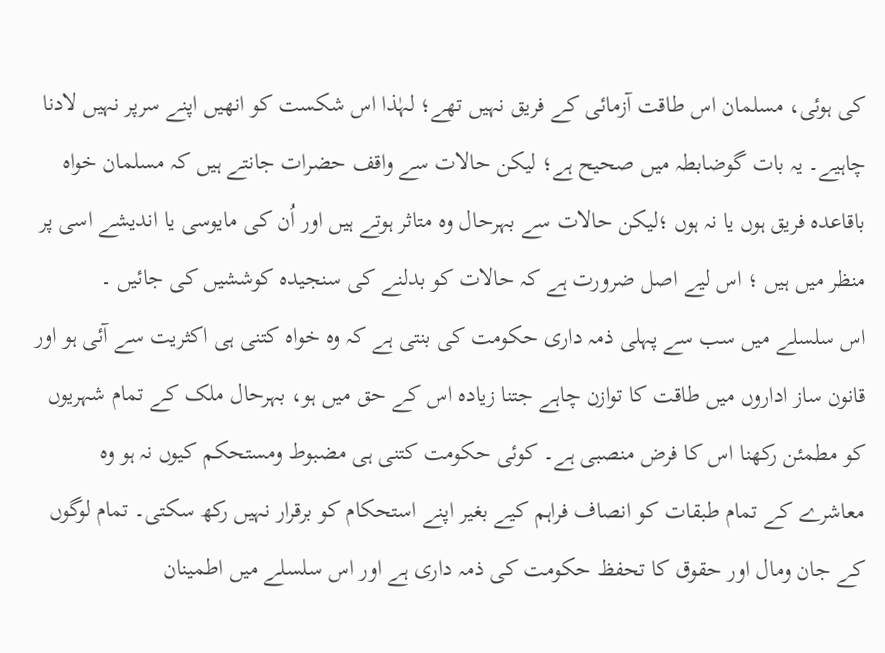کی ہوئی، مسلمان اس طاقت آزمائی کے فریق نہیں تھے؛ لہٰذا اس شکست کو انھیں اپنے سرپر نہیں لادنا چاہیے۔ یہ بات گوضابطہ میں صحیح ہے؛ لیکن حالات سے واقف حضرات جانتے ہیں کہ مسلمان خواہ باقاعدہ فریق ہوں یا نہ ہوں ؛لیکن حالات سے بہرحال وہ متاثر ہوتے ہیں اور اُن کی مایوسی یا اندیشے اسی پر منظر میں ہیں ؛ اس لیے اصل ضرورت ہے کہ حالات کو بدلنے کی سنجیدہ کوششیں کی جائیں ۔
اس سلسلے میں سب سے پہلی ذمہ داری حکومت کی بنتی ہے کہ وہ خواہ کتنی ہی اکثریت سے آئی ہو اور قانون ساز اداروں میں طاقت کا توازن چاہے جتنا زیادہ اس کے حق میں ہو، بہرحال ملک کے تمام شہریوں کو مطمئن رکھنا اس کا فرض منصبی ہے۔ کوئی حکومت کتنی ہی مضبوط ومستحکم کیوں نہ ہو وہ معاشرے کے تمام طبقات کو انصاف فراہم کیے بغیر اپنے استحکام کو برقرار نہیں رکھ سکتی۔ تمام لوگوں کے جان ومال اور حقوق کا تحفظ حکومت کی ذمہ داری ہے اور اس سلسلے میں اطمینان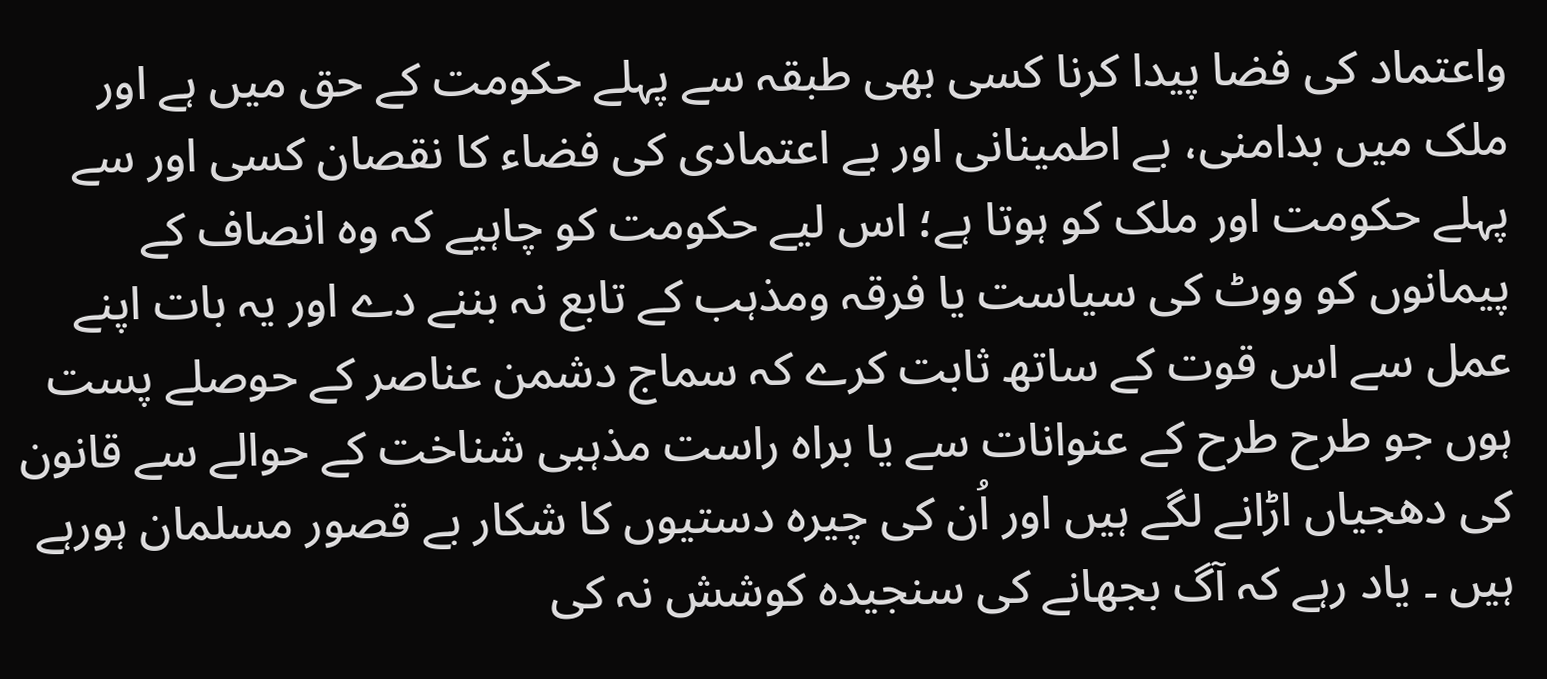واعتماد کی فضا پیدا کرنا کسی بھی طبقہ سے پہلے حکومت کے حق میں ہے اور ملک میں بدامنی، بے اطمینانی اور بے اعتمادی کی فضاء کا نقصان کسی اور سے پہلے حکومت اور ملک کو ہوتا ہے؛ اس لیے حکومت کو چاہیے کہ وہ انصاف کے پیمانوں کو ووٹ کی سیاست یا فرقہ ومذہب کے تابع نہ بننے دے اور یہ بات اپنے عمل سے اس قوت کے ساتھ ثابت کرے کہ سماج دشمن عناصر کے حوصلے پست ہوں جو طرح طرح کے عنوانات سے یا براہ راست مذہبی شناخت کے حوالے سے قانون کی دھجیاں اڑانے لگے ہیں اور اُن کی چیرہ دستیوں کا شکار بے قصور مسلمان ہورہے ہیں ۔ یاد رہے کہ آگ بجھانے کی سنجیدہ کوشش نہ کی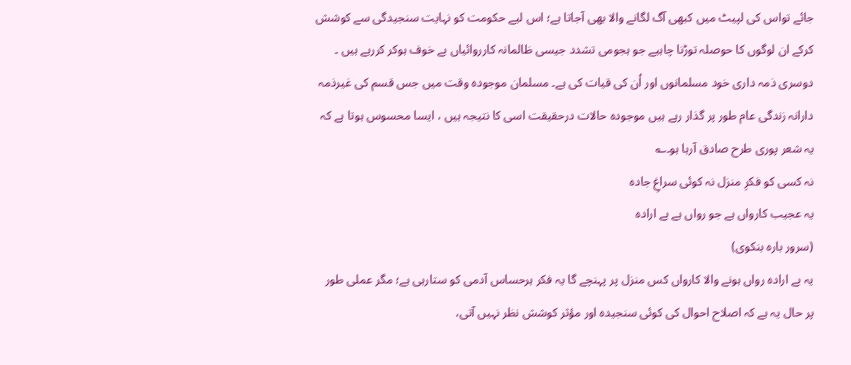جائے تواس کی لپیٹ میں کبھی آگ لگانے والا بھی آجاتا ہے؛ اس لیے حکومت کو نہایت سنجیدگی سے کوشش کرکے ان لوگوں کا حوصلہ توڑنا چاہیے جو ہجومی تشدد جیسی ظالمانہ کارروائیاں بے خوف ہوکر کررہے ہیں ۔
دوسری ذمہ داری خود مسلمانوں اور اُن کی قیات کی ہے۔ مسلمان موجودہ وقت میں جس قسم کی غیرذمہ دارانہ زندگی عام طور پر گذار رہے ہیں موجودہ حالات درحقیقت اسی کا نتیجہ ہیں ، ایسا محسوس ہوتا ہے کہ یہ شعر پوری طرح صادق آرہا ہو۔؎
نہ کسی کو فکرِ منزل نہ کوئی سراغِ جادہ
یہ عجیب کارواں ہے جو رواں ہے بے ارادہ
(سرور بارہ بنکوی)
یہ بے ارادہ رواں ہونے والا کارواں کس منزل پر پہنچے گا یہ فکر ہرحساس آدمی کو ستارہی ہے؛ مگر عملی طور پر حال یہ ہے کہ اصلاح احوال کی کوئی سنجیدہ اور مؤثر کوشش نظر نہیں آتی،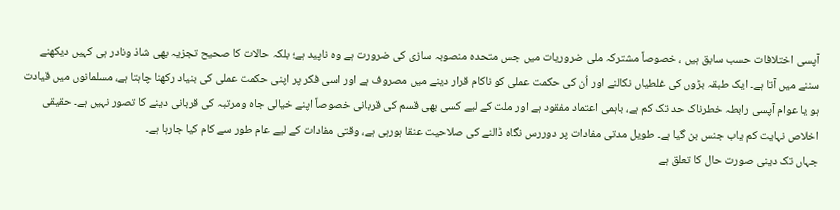آپسی اختلافات حسب سابق ہیں ، خصوصاً مشترکہ ملی ضروریات میں جس متحدہ منصوبہ سازی کی ضرورت ہے وہ ناپید ہے؛ بلکہ حالات کا صحیح تجزیہ بھی شاذ ونادر ہی کہیں دیکھنے سننے میں آتا ہے۔ ایک طبقہ بڑوں کی غلطیاں نکالنے اور اُن کی حکمت عملی کو ناکام قرار دینے میں مصروف ہے اور اسی فکر پر اپنی حکمت عملی کی بنیاد رکھنا چاہتا ہے، مسلمانوں میں قیادت ہو یا عوام آپسی رابطہ خطرناک حد تک کم ہے، باہمی اعتماد مفقود ہے اور ملت کے لیے کسی بھی قسم کی قربانی خصوصاً اپنے خیالی جاہ ومرتبہ کی قربانی دینے کا تصور نہیں ہے۔ حقیقی اخلاص نہایت کم یاب جنس بن گیا ہے۔ طویل مدتی مفادات پر دوررس نگاہ ڈالنے کی صلاحیت عنقا ہورہی ہے، وقتی مفادات کے لیے عام طور سے کام کیا جارہا ہے۔
جہاں تک دینی صورت حال کا تعلق ہے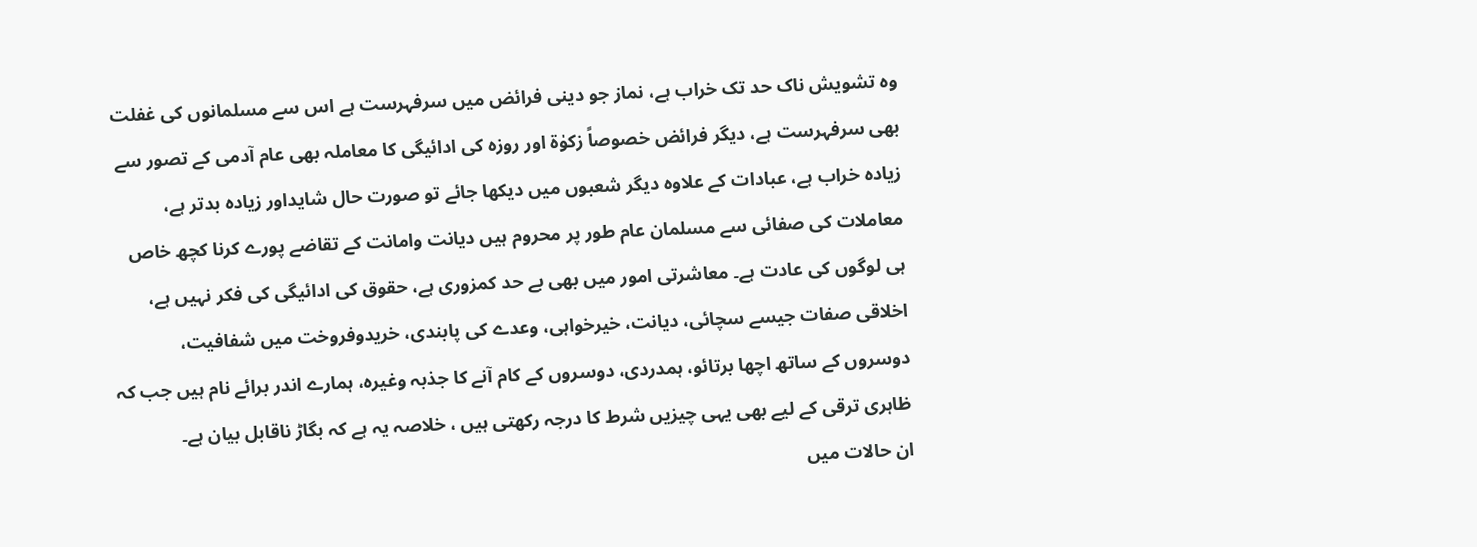وہ تشویش ناک حد تک خراب ہے، نماز جو دینی فرائض میں سرفہرست ہے اس سے مسلمانوں کی غفلت بھی سرفہرست ہے، دیگر فرائض خصوصاً زکوٰۃ اور روزہ کی ادائیگی کا معاملہ بھی عام آدمی کے تصور سے زیادہ خراب ہے، عبادات کے علاوہ دیگر شعبوں میں دیکھا جائے تو صورت حال شایداور زیادہ بدتر ہے، معاملات کی صفائی سے مسلمان عام طور پر محروم ہیں دیانت وامانت کے تقاضے پورے کرنا کچھ خاص ہی لوگوں کی عادت ہے۔ معاشرتی امور میں بھی بے حد کمزوری ہے، حقوق کی ادائیگی کی فکر نہیں ہے، اخلاقی صفات جیسے سچائی، دیانت، خیرخواہی، وعدے کی پابندی، خریدوفروخت میں شفافیت، دوسروں کے ساتھ اچھا برتائو، ہمدردی، دوسروں کے کام آنے کا جذبہ وغیرہ، ہمارے اندر برائے نام ہیں جب کہ ظاہری ترقی کے لیے بھی یہی چیزیں شرط کا درجہ رکھتی ہیں ، خلاصہ یہ ہے کہ بگاڑ ناقابل بیان ہے۔
ان حالات میں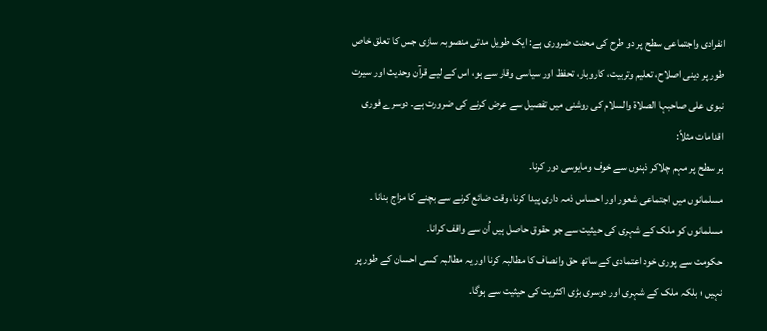انفرادی واجتماعی سطح پر دو طرح کی محنت ضروری ہے: ایک طویل مدتی منصوبہ سازی جس کا تعلق خاص طور پر دینی اصلاح، تعلیم وتربیت، کاروبار، تحفظ اور سیاسی وقار سے ہو، اس کے لیے قرآن وحدیث اور سیرت نبوی علی صاحبہا الصلاۃ والسلام کی روشنی میں تفصیل سے عرض کرنے کی ضرورت ہے۔ دوسرے فوری اقدامات مثلاً:
ہر سطح پر مہم چلاکر ذہنوں سے خوف ومایوسی دور کرنا۔
مسلمانوں میں اجتماعی شعور اور احساس ذمہ داری پیدا کرنا، وقت ضائع کرنے سے بچنے کا مزاج بنانا ۔
مسلمانوں کو ملک کے شہری کی حیثیت سے جو حقوق حاصل ہیں اُن سے واقف کرانا۔
حکومت سے پوری خود اعتمادی کے ساتھ حق وانصاف کا مطالبہ کرنا اور یہ مطالبہ کسی احسان کے طور پر نہیں ؛ بلکہ ملک کے شہری اور دوسری بڑی اکثریت کی حیثیت سے ہوگا۔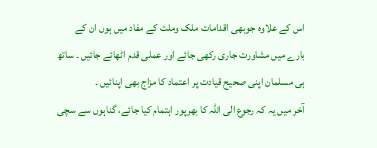اس کے علاوہ جوبھی اقدامات ملک وملت کے مفاد میں ہوں ان کے بارے میں مشاورت جاری رکھی جائے اور عملی قدم اٹھائے جائیں ۔ ساتھ ہی مسلمان اپنی صحیح قیادت پر اعتماد کا مزاج بھی اپنائیں ۔
آخر میں یہ کہ رجوع الی اللہ کا بھرپور اہتمام کیا جائے، گناہوں سے سچی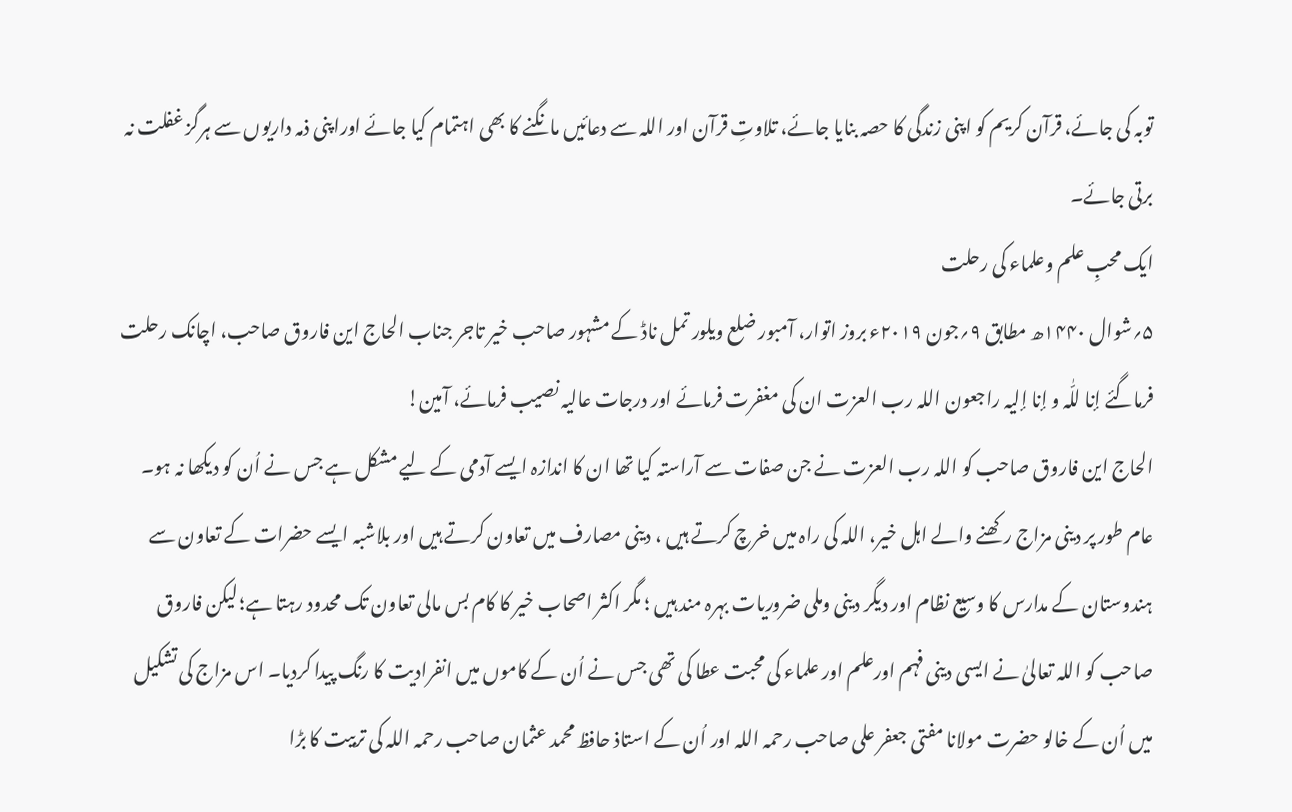توبہ کی جائے، قرآن کریم کو اپنی زندگی کا حصہ بنایا جائے، تلاوتِ قرآن اور اللہ سے دعائیں مانگنے کا بھی اہتمام کیا جائے اوراپنی ذمہ داریوں سے ہرگز غفلت نہ برتی جائے۔
ایک محبِ علم وعلماء کی رحلت
۵؍شوال ۱۴۴۰ھ مطابق ۹؍جون ۲۰۱۹ء بروز اتوار، آمبور ضلع ویلور تمل ناڈ کے مشہور صاحب خیر تاجر جناب الحاج این فاروق صاحب، اچانک رحلت فرماگئے إنا للّٰہ و إنا إلیہ راجعون اللہ رب العزت ان کی مغفرت فرمائے اور درجات عالیہ نصیب فرمائے، آمین!
الحاج این فاروق صاحب کو اللہ رب العزت نے جن صفات سے آراستہ کیا تھا ان کا اندازہ ایسے آدمی کے لیے مشکل ہے جس نے اُن کو دیکھا نہ ہو۔ عام طور پر دینی مزاج رکھنے والے اہل خیر، اللہ کی راہ میں خرچ کرتے ہیں ، دینی مصارف میں تعاون کرتے ہیں اور بلاشبہ ایسے حضرات کے تعاون سے ہندوستان کے مدارس کا وسیع نظام اور دیگر دینی وملی ضروریات بہرہ مند ہیں ؛ مگر اکثر اصحاب خیر کا کام بس مالی تعاون تک محدود رہتا ہے؛ لیکن فاروق صاحب کو اللہ تعالیٰ نے ایسی دینی فہم اورعلم اور علماء کی محبت عطا کی تھی جس نے اُن کے کاموں میں انفرادیت کا رنگ پیدا کردیا۔ اس مزاج کی تشکیل میں اُن کے خالو حضرت مولانا مفتی جعفر علی صاحب رحمہ اللہ اور اُن کے استاذ حافظ محمد عثمان صاحب رحمہ اللہ کی تربیت کا بڑا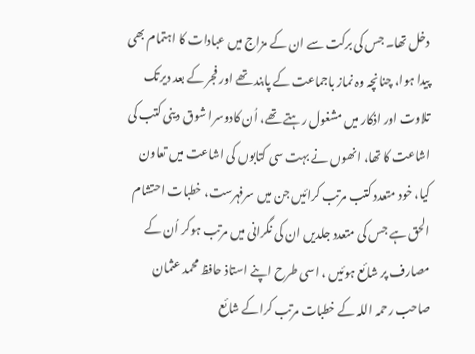دخل تھا۔ جس کی برکت سے ان کے مزاج میں عبادات کا اہتمام بھی پیدا ہوا، چنانچہ وہ نماز باجماعت کے پابند تھے اور فجر کے بعد دیرتک تلاوت اور اذکار میں مشغول رہتے تھے، اُن کادوسرا شوق دینی کتب کی اشاعت کا تھا، انھوں نے بہت سی کتابوں کی اشاعت میں تعاون کیا، خود متعدد کتب مرتب کرائیں جن میں سرفہرست، خطبات احتشام الحق ہے جس کی متعدد جلدیں ان کی نگرانی میں مرتب ہوکر اُن کے مصارف پر شائع ہوئیں ، اسی طرح اپنے استاذ حافظ محمد عثمان صاحب رحمہ اللہ کے خطبات مرتب کراکے شائع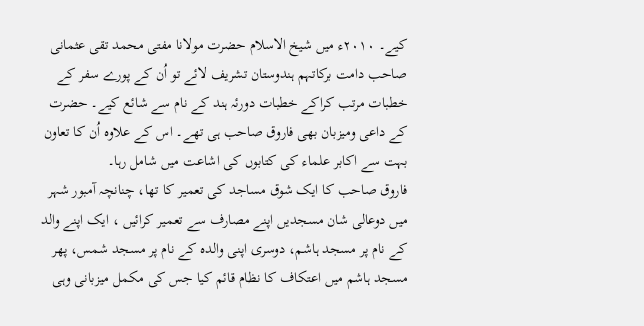کیے۔ ۲۰۱۰ء میں شیخ الاسلام حضرت مولانا مفتی محمد تقی عثمانی صاحب دامت برکاتہم ہندوستان تشریف لائے تو اُن کے پورے سفر کے خطبات مرتب کراکے خطبات دورئہ ہند کے نام سے شائع کیے۔ حضرت کے داعی ومیزبان بھی فاروق صاحب ہی تھے۔ اس کے علاوہ اُن کا تعاون بہت سے اکابر علماء کی کتابوں کی اشاعت میں شامل رہا۔
فاروق صاحب کا ایک شوق مساجد کی تعمیر کا تھا، چنانچہ آمبور شہر میں دوعالی شان مسجدیں اپنے مصارف سے تعمیر کرائیں ، ایک اپنے والد کے نام پر مسجد ہاشم، دوسری اپنی والدہ کے نام پر مسجد شمس، پھر مسجد ہاشم میں اعتکاف کا نظام قائم کیا جس کی مکمل میزبانی وہی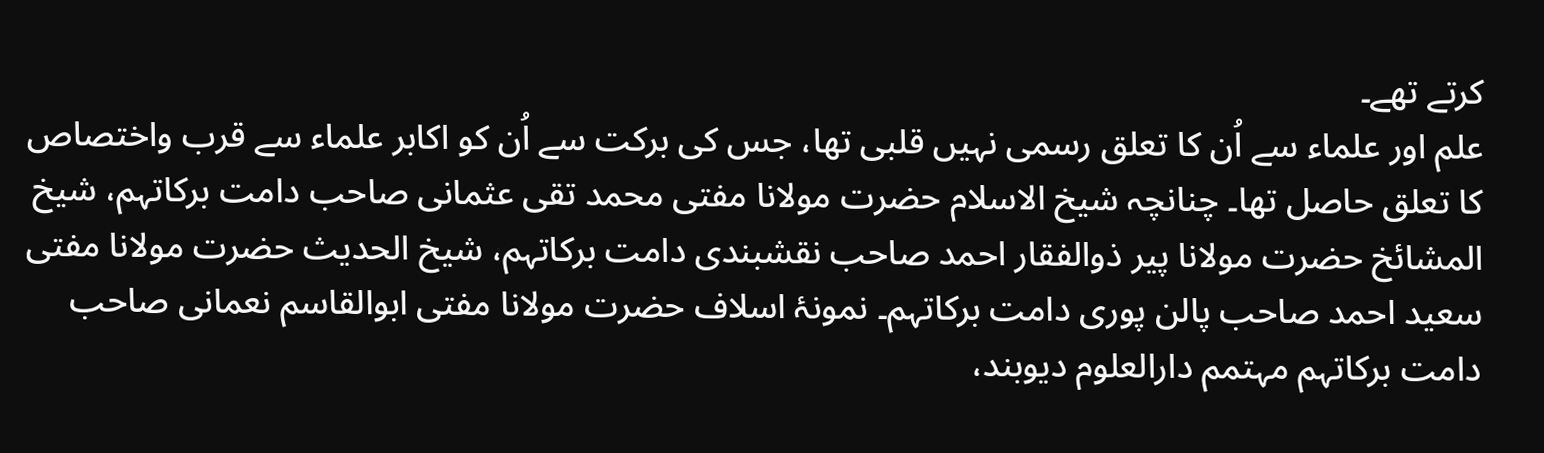کرتے تھے۔
علم اور علماء سے اُن کا تعلق رسمی نہیں قلبی تھا، جس کی برکت سے اُن کو اکابر علماء سے قرب واختصاص کا تعلق حاصل تھا۔ چنانچہ شیخ الاسلام حضرت مولانا مفتی محمد تقی عثمانی صاحب دامت برکاتہم، شیخ المشائخ حضرت مولانا پیر ذوالفقار احمد صاحب نقشبندی دامت برکاتہم، شیخ الحدیث حضرت مولانا مفتی سعید احمد صاحب پالن پوری دامت برکاتہم۔ نمونۂ اسلاف حضرت مولانا مفتی ابوالقاسم نعمانی صاحب دامت برکاتہم مہتمم دارالعلوم دیوبند،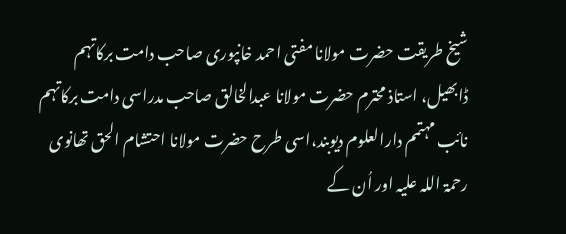شیخ طریقت حضرت مولانا مفتی احمد خانپوری صاحب دامت برکاتہم ڈابھیل، استاذ محترم حضرت مولانا عبدالخالق صاحب مدراسی دامت برکاتہم نائب مہتمم دارالعلوم دیوبند،اسی طرح حضرت مولانا احتشام الحق تھانوی رحمۃ اللہ علیہ اور اُن کے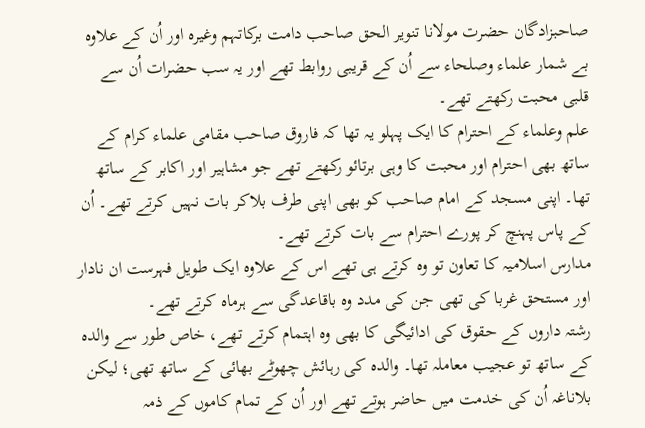صاحبزادگان حضرت مولانا تنویر الحق صاحب دامت برکاتہم وغیرہ اور اُن کے علاوہ بے شمار علماء وصلحاء سے اُن کے قریبی روابط تھے اور یہ سب حضرات اُن سے قلبی محبت رکھتے تھے۔
علم وعلماء کے احترام کا ایک پہلو یہ تھا کہ فاروق صاحب مقامی علماء کرام کے ساتھ بھی احترام اور محبت کا وہی برتائو رکھتے تھے جو مشاہیر اور اکابر کے ساتھ تھا۔ اپنی مسجد کے امام صاحب کو بھی اپنی طرف بلاکر بات نہیں کرتے تھے۔ اُن کے پاس پہنچ کر پورے احترام سے بات کرتے تھے۔
مدارس اسلامیہ کا تعاون تو وہ کرتے ہی تھے اس کے علاوہ ایک طویل فہرست ان نادار اور مستحق غربا کی تھی جن کی مدد وہ باقاعدگی سے ہرماہ کرتے تھے۔
رشتہ داروں کے حقوق کی ادائیگی کا بھی وہ اہتمام کرتے تھے، خاص طور سے والدہ کے ساتھ تو عجیب معاملہ تھا۔ والدہ کی رہائش چھوٹے بھائی کے ساتھ تھی؛ لیکن بلاناغہ اُن کی خدمت میں حاضر ہوتے تھے اور اُن کے تمام کاموں کے ذمہ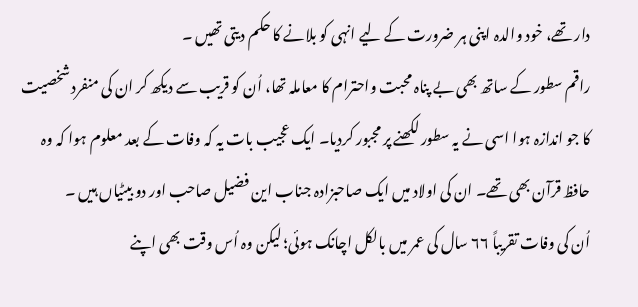دار تھے، خود والدہ اپنی ہر ضرورت کے لیے انہی کو بلانے کا حکم دیتی تھیں ۔
راقم سطور کے ساتھ بھی بے پناہ محبت واحترام کا معاملہ تھا، اُن کو قریب سے دیکھ کر ان کی منفرد شخصیت کا جو اندازہ ہوا اسی نے یہ سطور لکھنے پر مجبور کردیا۔ ایک عجیب بات یہ کہ وفات کے بعد معلوم ہوا کہ وہ حافظ قرآن بھی تھے۔ ان کی اولاد میں ایک صاحبزادہ جناب این فضیل صاحب اور دو بیٹیاں ہیں ۔
اُن کی وفات تقریباً ۶۶ سال کی عمر میں بالکل اچانک ہوئی؛ لیکن وہ اُس وقت بھی اپنے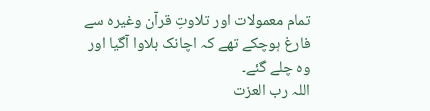تمام معمولات اور تلاوتِ قرآن وغیرہ سے فارغ ہوچکے تھے کہ اچانک بلاوا آگیا اور وہ چلے گئے۔
اللہ رب العزت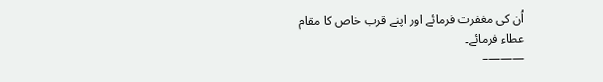اُن کی مغفرت فرمائے اور اپنے قرب خاص کا مقام عطاء فرمائے۔
———–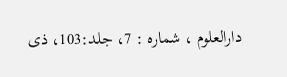دارالعلوم ، شمارہ : 7، جلد:103، ذی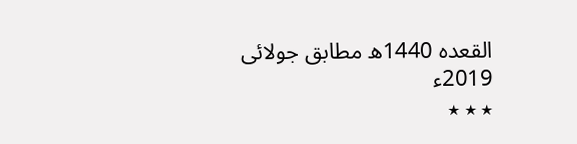القعدہ 1440ھ مطابق جولائی 2019ء
٭ ٭ ٭